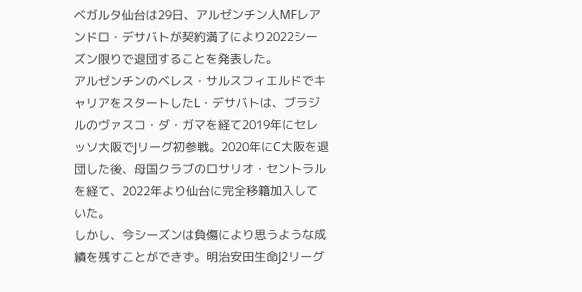ベガルタ仙台は29日、アルゼンチン人MFレアンドロ・デサバトが契約満了により2022シーズン限りで退団することを発表した。
アルゼンチンのベレス・サルスフィエルドでキャリアをスタートしたL・デサバトは、ブラジルのヴァスコ・ダ・ガマを経て2019年にセレッソ大阪でJリーグ初参戦。2020年にC大阪を退団した後、母国クラブのロサリオ・セントラルを経て、2022年より仙台に完全移籍加入していた。
しかし、今シーズンは負傷により思うような成績を残すことができず。明治安田生命J2リーグ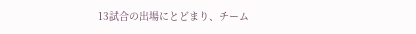13試合の出場にとどまり、チーム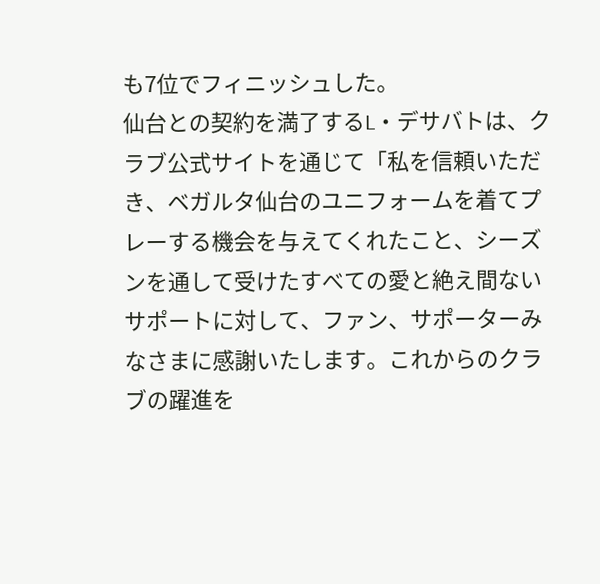も7位でフィニッシュした。
仙台との契約を満了するL・デサバトは、クラブ公式サイトを通じて「私を信頼いただき、ベガルタ仙台のユニフォームを着てプレーする機会を与えてくれたこと、シーズンを通して受けたすべての愛と絶え間ないサポートに対して、ファン、サポーターみなさまに感謝いたします。これからのクラブの躍進を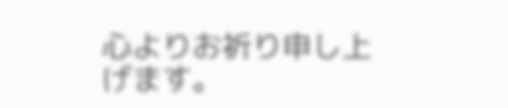心よりお祈り申し上げます。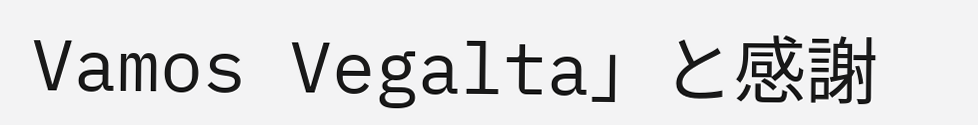Vamos Vegalta」と感謝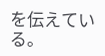を伝えている。